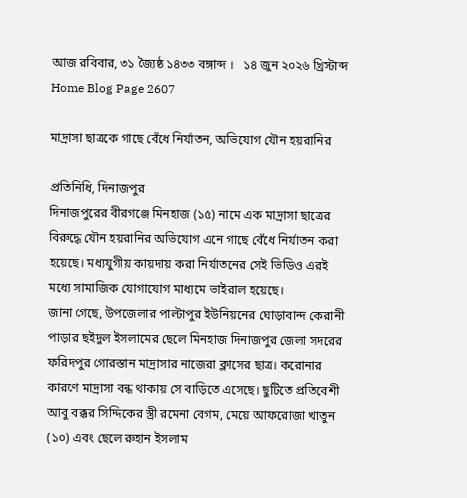আজ রবিবার, ৩১ জ্যৈষ্ঠ ১৪৩৩ বঙ্গাব্দ ।   ১৪ জুন ২০২৬ খ্রিস্টাব্দ
Home Blog Page 2607

মাদ্রাসা ছাত্রকে গাছে বেঁধে নির্যাতন, অভিযোগ যৌন হয়রানির

প্রতিনিধি, দিনাজপুর
দিনাজপুরের বীরগঞ্জে মিনহাজ (১৫) নামে এক মাদ্রাসা ছাত্রের বিরুদ্ধে যৌন হয়রানির অভিযোগ এনে গাছে বেঁধে নির্যাতন করা হয়েছে। মধ্যযুগীয় কায়দায় করা নির্যাতনের সেই ভিডিও এরই মধ্যে সামাজিক যোগাযোগ মাধ্যমে ভাইরাল হয়েছে।
জানা গেছে, উপজেলার পাল্টাপুর ইউনিয়নের ঘোড়াবান্দ কেরানী পাড়ার ছইদুল ইসলামের ছেলে মিনহাজ দিনাজপুর জেলা সদরের ফরিদপুর গোরস্তান মাদ্রাসার নাজেরা ক্লাসের ছাত্র। করোনার কারণে মাদ্রাসা বন্ধ থাকায় সে বাড়িতে এসেছে। ছুটিতে প্রতিবেশী আবু বক্কর সিদ্দিকের স্ত্রী রমেনা বেগম, মেয়ে আফরোজা খাতুন (১০) এবং ছেলে রুহান ইসলাম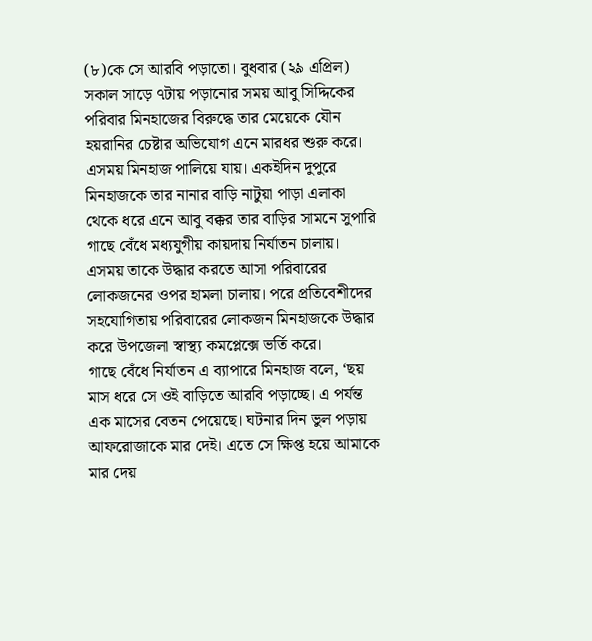(৮)কে সে আরবি পড়াতো। বুধবার (২৯ এপ্রিল) সকাল সাড়ে ৭টায় পড়ানোর সময় আবু সিদ্দিকের পরিবার মিনহাজের বিরুদ্ধে তার মেয়েকে যৌন হয়রানির চেষ্টার অভিযোগ এনে মারধর শুরু করে। এসময় মিনহাজ পালিয়ে যায়। একইদিন দুপুরে মিনহাজকে তার নানার বাড়ি নাটুয়া পাড়া এলাকা থেকে ধরে এনে আবু বক্কর তার বাড়ির সামনে সুপারি গাছে বেঁধে মধ্যযুগীয় কায়দায় নির্যাতন চালায়। এসময় তাকে উদ্ধার করতে আসা পরিবারের লোকজনের ওপর হামলা চালায়। পরে প্রতিবেশীদের সহযোগিতায় পরিবারের লোকজন মিনহাজকে উদ্ধার করে উপজেলা স্বাস্থ্য কমপ্লেক্সে ভর্তি করে।
গাছে বেঁধে নির্যাতন এ ব্যাপারে মিনহাজ বলে, ‘ছয় মাস ধরে সে ওই বাড়িতে আরবি পড়াচ্ছে। এ পর্যন্ত এক মাসের বেতন পেয়েছে। ঘটনার দিন ভুল পড়ায় আফরোজাকে মার দেই। এতে সে ক্ষিপ্ত হয়ে আমাকে মার দেয়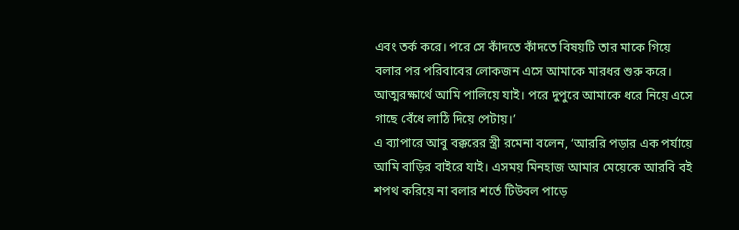এবং তর্ক করে। পরে সে কাঁদতে কাঁদতে বিষয়টি তার মাকে গিয়ে বলার পর পরিবাবের লোকজন এসে আমাকে মারধর শুরু করে। আত্মরক্ষার্থে আমি পালিয়ে যাই। পরে দুপুরে আমাকে ধরে নিয়ে এসে গাছে বেঁধে লাঠি দিয়ে পেটায়।’
এ ব্যাপারে আবু বক্করের স্ত্রী রমেনা বলেন, ‘আররি পড়ার এক পর্যায়ে আমি বাড়ির বাইরে যাই। এসময় মিনহাজ আমার মেয়েকে আরবি বই শপথ করিয়ে না বলার শর্তে টিউবল পাড়ে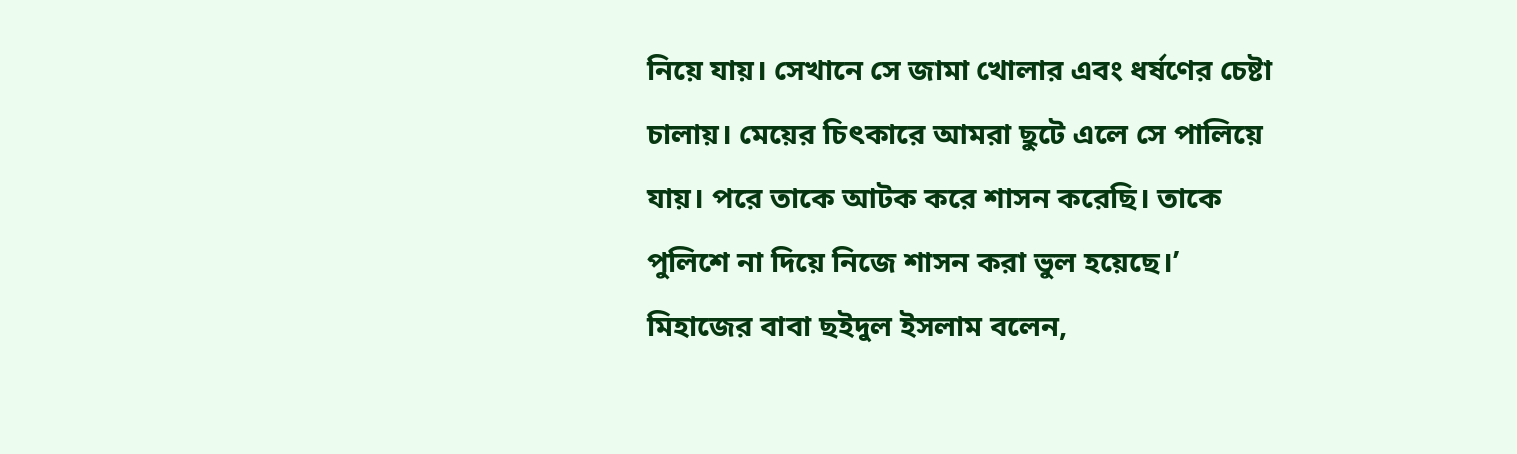নিয়ে যায়। সেখানে সে জামা খোলার এবং ধর্ষণের চেষ্টা চালায়। মেয়ের চিৎকারে আমরা ছুটে এলে সে পালিয়ে যায়। পরে তাকে আটক করে শাসন করেছি। তাকে পুলিশে না দিয়ে নিজে শাসন করা ভুল হয়েছে।’
মিহাজের বাবা ছইদুল ইসলাম বলেন,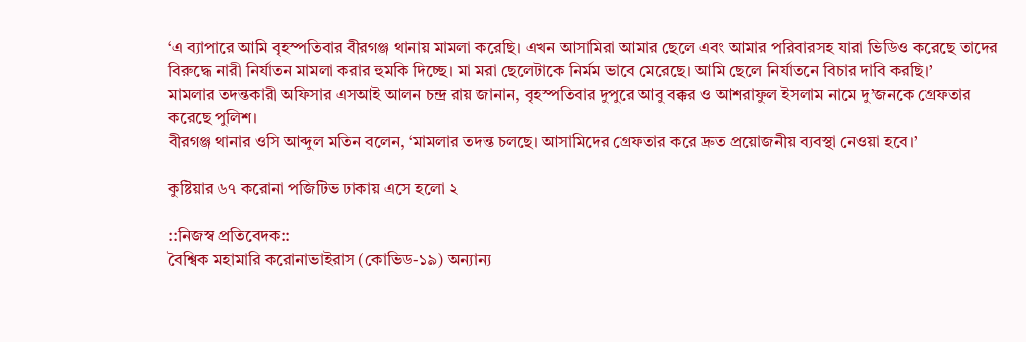‘এ ব্যাপারে আমি বৃহস্পতিবার বীরগঞ্জ থানায় মামলা করেছি। এখন আসামিরা আমার ছেলে এবং আমার পরিবারসহ যারা ভিডিও করেছে তাদের বিরুদ্ধে নারী নির্যাতন মামলা করার হুমকি দিচ্ছে। মা মরা ছেলেটাকে নির্মম ভাবে মেরেছে। আমি ছেলে নির্যাতনে বিচার দাবি করছি।’
মামলার তদন্তকারী অফিসার এসআই আলন চন্দ্র রায় জানান, বৃহস্পতিবার দুপুরে আবু বক্কর ও আশরাফুল ইসলাম নামে দু’জনকে গ্রেফতার করেছে পুলিশ।
বীরগঞ্জ থানার ওসি আব্দুল মতিন বলেন, ‘মামলার তদন্ত চলছে। আসামিদের গ্রেফতার করে দ্রুত প্রয়োজনীয় ব্যবস্থা নেওয়া হবে।’

কুষ্টিয়ার ৬৭ করোনা পজিটিভ ঢাকায় এসে হলো ২

::নিজস্ব প্রতিবেদক::
বৈশ্বিক মহামারি করোনাভাইরাস (কোভিড-১৯) অন্যান্য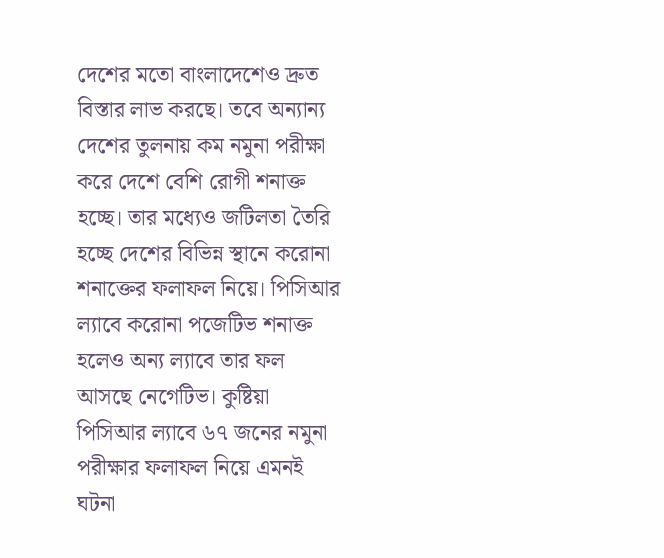দেশের মতো বাংলাদেশেও দ্রুত বিস্তার লাভ করছে। তবে অন্যান্য দেশের তুলনায় কম নমুনা পরীক্ষা করে দেশে বেশি রোগী শনাক্ত হচ্ছে। তার মধ্যেও জটিলতা তৈরি হচ্ছে দেশের বিভিন্ন স্থানে করোনা শনাক্তের ফলাফল নিয়ে। পিসিআর ল্যাবে করোনা পজেটিভ শনাক্ত হলেও অন্য ল্যাবে তার ফল আসছে নেগেটিভ। কুষ্টিয়া পিসিআর ল্যাবে ৬৭ জনের নমুনা পরীক্ষার ফলাফল নিয়ে এমনই ঘটনা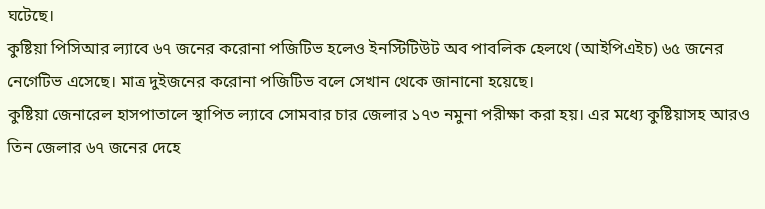ঘটেছে।
কুষ্টিয়া পিসিআর ল্যাবে ৬৭ জনের করোনা পজিটিভ হলেও ইনস্টিটিউট অব পাবলিক হেলথে (আইপিএইচ) ৬৫ জনের নেগেটিভ এসেছে। মাত্র দুইজনের করোনা পজিটিভ বলে সেখান থেকে জানানো হয়েছে।
কুষ্টিয়া জেনারেল হাসপাতালে স্থাপিত ল্যাবে সোমবার চার জেলার ১৭৩ নমুনা পরীক্ষা করা হয়। এর মধ্যে কুষ্টিয়াসহ আরও তিন জেলার ৬৭ জনের দেহে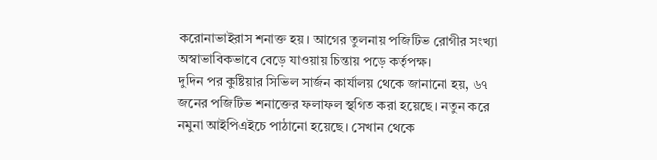করোনাভাইরাস শনাক্ত হয়। আগের তুলনায় পজিটিভ রোগীর সংখ্যা অস্বাভাবিকভাবে বেড়ে যাওয়ায় চিন্তায় পড়ে কর্তৃপক্ষ।
দুদিন পর কুষ্টিয়ার সিভিল সার্জন কার্যালয় থেকে জানানো হয়, ৬৭ জনের পজিটিভ শনাক্তের ফলাফল স্থগিত করা হয়েছে। নতুন করে নমুনা আইপিএইচে পাঠানো হয়েছে। সেখান থেকে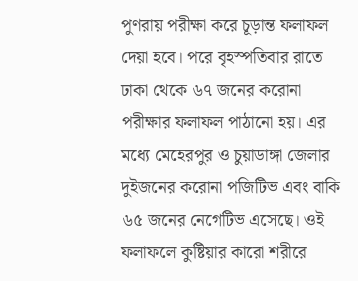পুণরায় পরীক্ষা করে চূড়ান্ত ফলাফল দেয়া হবে। পরে বৃহস্পতিবার রাতে ঢাকা থেকে ৬৭ জনের করোনা পরীক্ষার ফলাফল পাঠানো হয়। এর মধ্যে মেহেরপুর ও চুয়াডাঙ্গা জেলার দুইজনের করোনা পজিটিভ এবং বাকি ৬৫ জনের নেগেটিভ এসেছে। ওই ফলাফলে কুষ্টিয়ার কারো শরীরে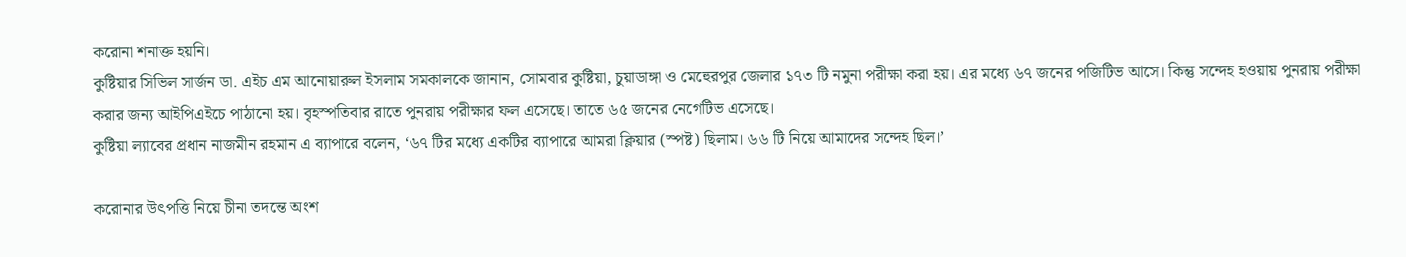করোনা শনাক্ত হয়নি।
কুষ্টিয়ার সিভিল সার্জন ডা. এইচ এম আনোয়ারুল ইসলাম সমকালকে জানান, সোমবার কুষ্টিয়া, চুয়াডাঙ্গা ও মেহেুরপুর জেলার ১৭৩ টি নমুনা পরীক্ষা করা হয়। এর মধ্যে ৬৭ জনের পজিটিভ আসে। কিন্তু সন্দেহ হওয়ায় পুনরায় পরীক্ষা করার জন্য আইপিএইচে পাঠানো হয়। বৃহস্পতিবার রাতে পুনরায় পরীক্ষার ফল এসেছে। তাতে ৬৫ জনের নেগেটিভ এসেছে।
কুষ্টিয়া ল্যাবের প্রধান নাজমীন রহমান এ ব্যাপারে বলেন, ‘৬৭ টির মধ্যে একটির ব্যাপারে আমরা ক্লিয়ার (স্পষ্ট) ছিলাম। ৬৬ টি নিয়ে আমাদের সন্দেহ ছিল।’

করোনার উৎপত্তি নিয়ে চীনা তদন্তে অংশ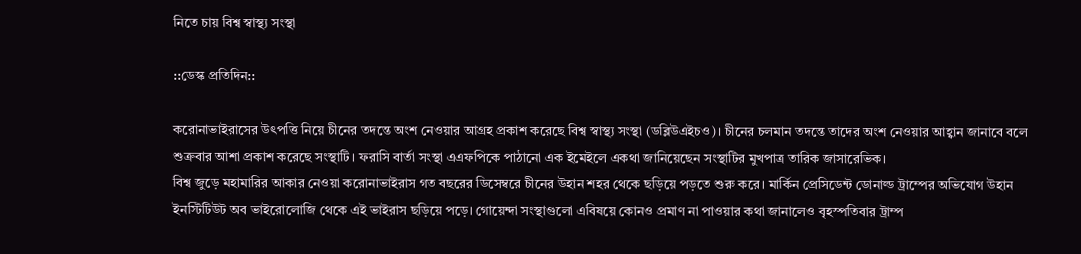নিতে চায় বিশ্ব স্বাস্থ্য সংস্থা

::ডেস্ক প্রতিদিন::

করোনাভাইরাসের উৎপত্তি নিয়ে চীনের তদন্তে অংশ নেওয়ার আগ্রহ প্রকাশ করেছে বিশ্ব স্বাস্থ্য সংস্থা (ডব্লিউএইচও)। চীনের চলমান তদন্তে তাদের অংশ নেওয়ার আহ্বান জানাবে বলে শুক্রবার আশা প্রকাশ করেছে সংস্থাটি। ফরাসি বার্তা সংস্থা এএফপিকে পাঠানো এক ইমেইলে একথা জানিয়েছেন সংস্থাটির মুখপাত্র তারিক জাসারেভিক।
বিশ্ব জুড়ে মহামারির আকার নেওয়া করোনাভাইরাস গত বছরের ডিসেম্বরে চীনের উহান শহর থেকে ছড়িয়ে পড়তে শুরু করে। মার্কিন প্রেসিডেন্ট ডোনাল্ড ট্রাম্পের অভিযোগ উহান ইনস্টিটিউট অব ভাইরোলোজি থেকে এই ভাইরাস ছড়িয়ে পড়ে। গোয়েন্দা সংস্থাগুলো এবিষয়ে কোনও প্রমাণ না পাওয়ার কথা জানালেও বৃহস্পতিবার ট্রাম্প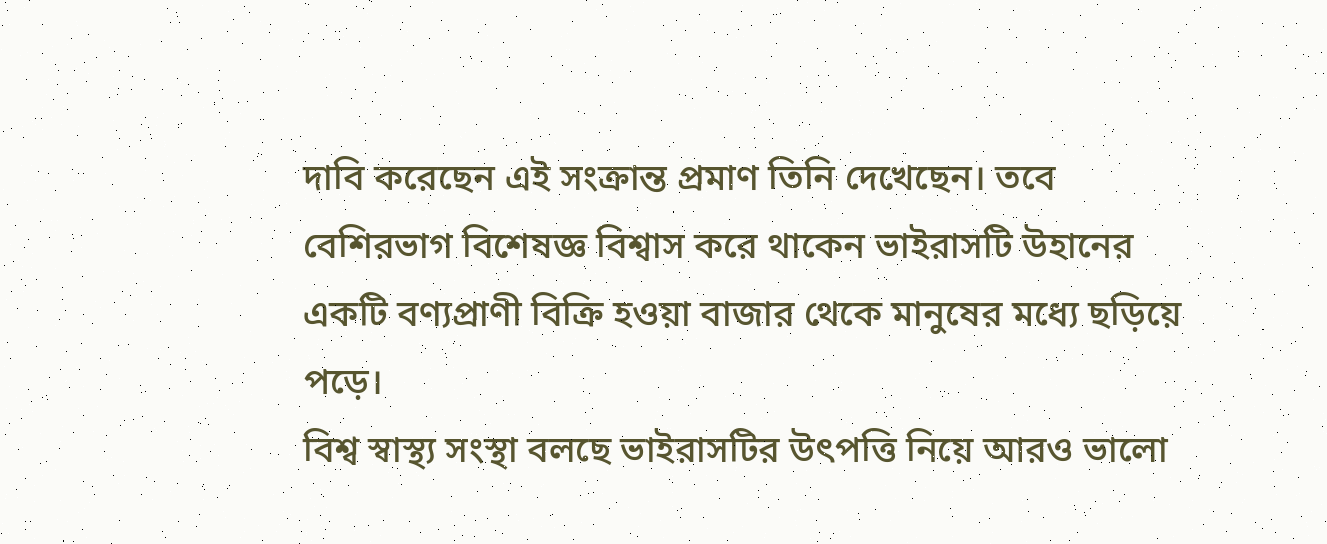দাবি করেছেন এই সংক্রান্ত প্রমাণ তিনি দেখেছেন। তবে বেশিরভাগ বিশেষজ্ঞ বিশ্বাস করে থাকেন ভাইরাসটি উহানের একটি বণ্যপ্রাণী বিক্রি হওয়া বাজার থেকে মানুষের মধ্যে ছড়িয়ে পড়ে।
বিশ্ব স্বাস্থ্য সংস্থা বলছে ভাইরাসটির উৎপত্তি নিয়ে আরও ভালো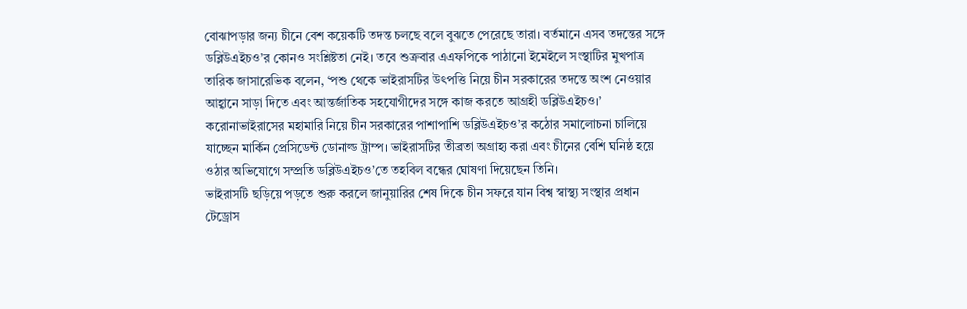বোঝাপড়ার জন্য চীনে বেশ কয়েকটি তদন্ত চলছে বলে বুঝতে পেরেছে তারা। বর্তমানে এসব তদন্তের সঙ্গে ডব্লিউএইচও’র কোনও সংশ্লিষ্টতা নেই। তবে শুক্রবার এএফপিকে পাঠানো ইমেইলে সংস্থাটির মুখপাত্র তারিক জাসারেভিক বলেন, ‘পশু থেকে ভাইরাসটির উৎপত্তি নিয়ে চীন সরকারের তদন্তে অংশ নেওয়ার আহ্বানে সাড়া দিতে এবং আন্তর্জাতিক সহযোগীদের সঙ্গে কাজ করতে আগ্রহী ডব্লিউএইচও।’
করোনাভাইরাসের মহামারি নিয়ে চীন সরকারের পাশাপাশি ডব্লিউএইচও’র কঠোর সমালোচনা চালিয়ে যাচ্ছেন মার্কিন প্রেসিডেন্ট ডোনাল্ড ট্রাম্প। ভাইরাসটির তীব্রতা অগ্রাহ্য করা এবং চীনের বেশি ঘনিষ্ঠ হয়ে ওঠার অভিযোগে সম্প্রতি ডব্লিউএইচও’তে তহবিল বন্ধের ঘোষণা দিয়েছেন তিনি।
ভাইরাসটি ছড়িয়ে পড়তে শুরু করলে জানুয়ারির শেষ দিকে চীন সফরে যান বিশ্ব স্বাস্থ্য সংস্থার প্রধান টেড্রোস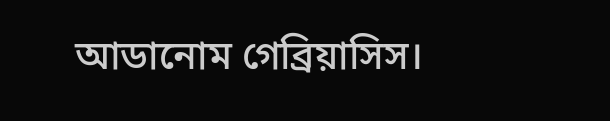আডানোম গেব্রিয়াসিস।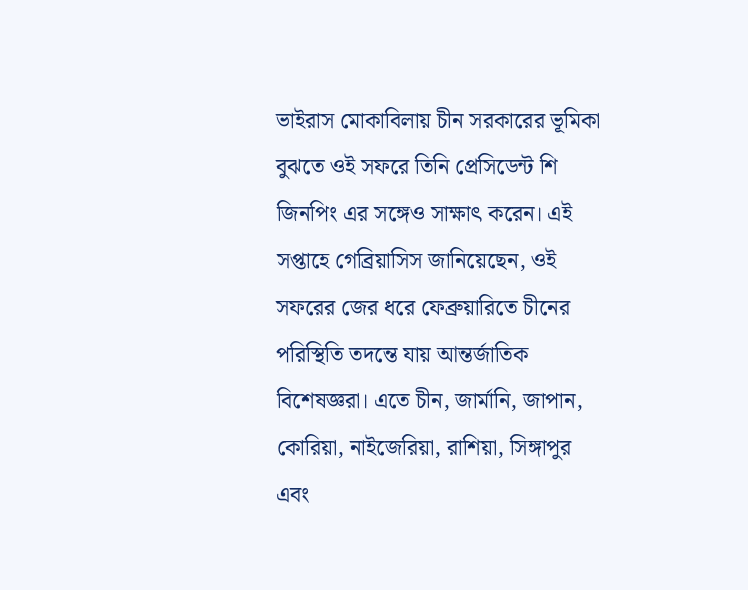ভাইরাস মোকাবিলায় চীন সরকারের ভূমিকা বুঝতে ওই সফরে তিনি প্রেসিডেন্ট শি জিনপিং এর সঙ্গেও সাক্ষাৎ করেন। এই সপ্তাহে গেব্রিয়াসিস জানিয়েছেন, ওই সফরের জের ধরে ফেব্রুয়ারিতে চীনের পরিস্থিতি তদন্তে যায় আন্তর্জাতিক বিশেষজ্ঞরা। এতে চীন, জার্মানি, জাপান, কোরিয়া, নাইজেরিয়া, রাশিয়া, সিঙ্গাপুর এবং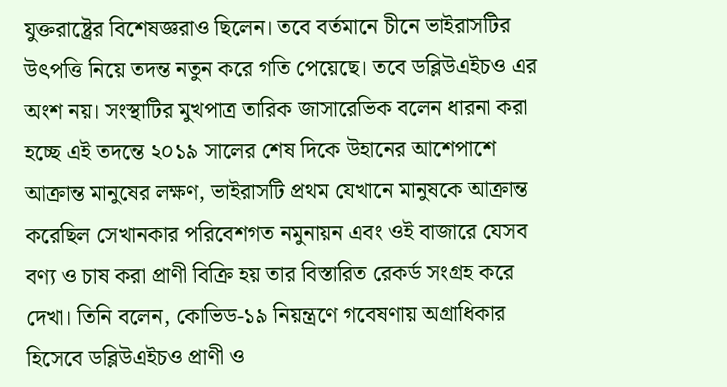যুক্তরাষ্ট্রের বিশেষজ্ঞরাও ছিলেন। তবে বর্তমানে চীনে ভাইরাসটির উৎপত্তি নিয়ে তদন্ত নতুন করে গতি পেয়েছে। তবে ডব্লিউএইচও এর অংশ নয়। সংস্থাটির মুখপাত্র তারিক জাসারেভিক বলেন ধারনা করা হচ্ছে এই তদন্তে ২০১৯ সালের শেষ দিকে উহানের আশেপাশে আক্রান্ত মানুষের লক্ষণ, ভাইরাসটি প্রথম যেখানে মানুষকে আক্রান্ত করেছিল সেখানকার পরিবেশগত নমুনায়ন এবং ওই বাজারে যেসব বণ্য ও চাষ করা প্রাণী বিক্রি হয় তার বিস্তারিত রেকর্ড সংগ্রহ করে দেখা। তিনি বলেন, কোভিড-১৯ নিয়ন্ত্রণে গবেষণায় অগ্রাধিকার হিসেবে ডব্লিউএইচও প্রাণী ও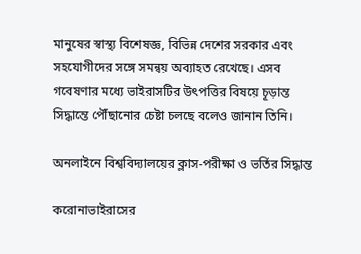মানুষের স্বাস্থ্য বিশেষজ্ঞ, বিভিন্ন দেশের সরকার এবং সহযোগীদের সঙ্গে সমন্বয় অব্যাহত রেখেছে। এসব গবেষণার মধ্যে ভাইরাসটির উৎপত্তির বিষয়ে চূড়ান্ত সিদ্ধান্তে পৌঁছানোর চেষ্টা চলছে বলেও জানান তিনি।

অনলাইনে বিশ্ববিদ্যালয়ের ক্লাস-পরীক্ষা ও ভর্তির সিদ্ধান্ত

করোনাভাইরাসের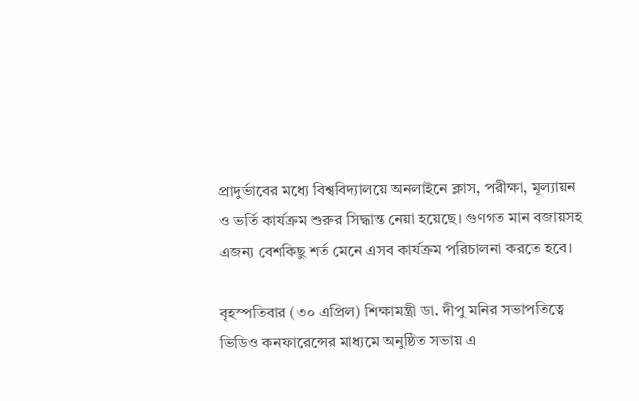প্রাদুর্ভাবের মধ্যে বিশ্ববিদ্যালয়ে অনলাইনে ক্লাস, পরীক্ষা, মূল্যায়ন ও ভর্তি কার্যক্রম শুরুর সিদ্ধান্ত নেয়া হয়েছে। গুণগত মান বজায়সহ এজন্য বেশকিছু শর্ত মেনে এসব কার্যক্রম পরিচালনা করতে হবে।

বৃহস্পতিবার (৩০ এপ্রিল) শিক্ষামন্ত্রী ডা. দীপু মনির সভাপতিত্বে ভিডিও কনফারেন্সের মাধ্যমে অনুষ্ঠিত সভায় এ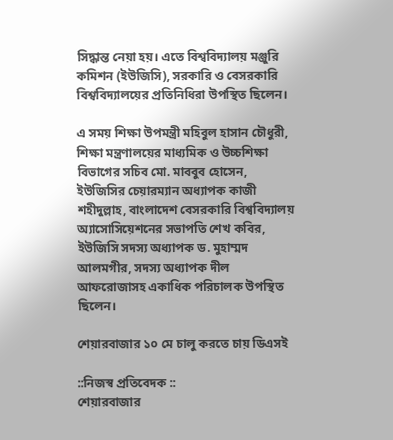সিদ্ধান্ত নেয়া হয়। এতে বিশ্ববিদ্যালয় মঞ্জুরি কমিশন (ইউজিসি), সরকারি ও বেসরকারি বিশ্ববিদ্যালয়ের প্রতিনিধিরা উপস্থিত ছিলেন।

এ সময় শিক্ষা উপমন্ত্রী মহিবুল হাসান চৌধুরী, শিক্ষা মন্ত্রণালয়ের মাধ্যমিক ও উচ্চশিক্ষা বিভাগের সচিব মো. মাববুব হোসেন, ইউজিসির চেয়ারম্যান অধ্যাপক কাজী শহীদুল্লাহ, বাংলাদেশ বেসরকারি বিশ্ববিদ্যালয় অ্যাসোসিয়েশনের সভাপতি শেখ কবির, ইউজিসি সদস্য অধ্যাপক ড. মুহাম্মদ আলমগীর, সদস্য অধ্যাপক দীল আফরোজাসহ একাধিক পরিচালক উপস্থিত ছিলেন।

শেয়ারবাজার ১০ মে চালু করতে চায় ডিএসই

::নিজস্ব প্রতিবেদক ::
শেয়ারবাজার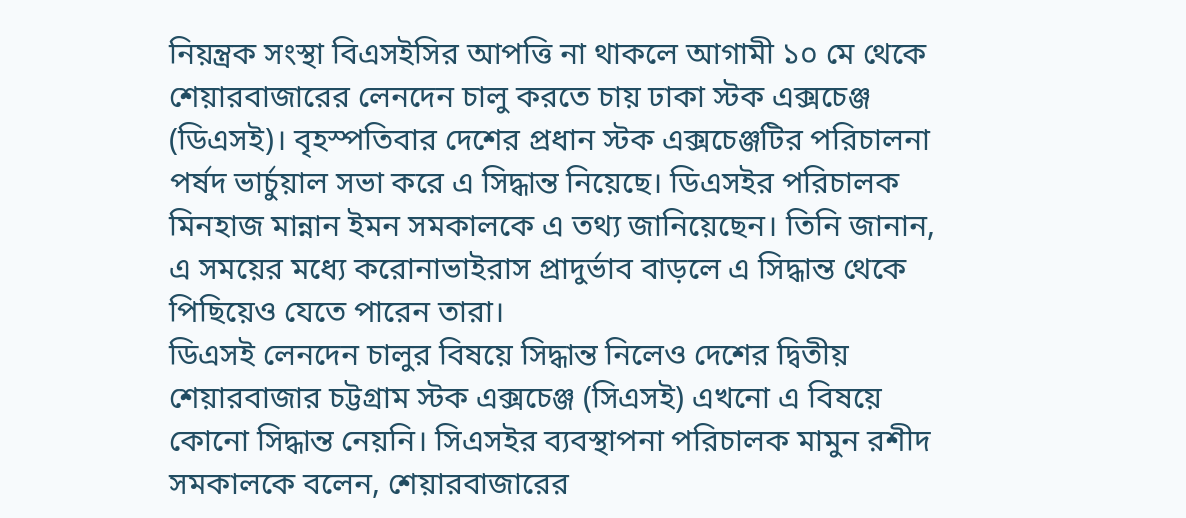নিয়ন্ত্রক সংস্থা বিএসইসির আপত্তি না থাকলে আগামী ১০ মে থেকে শেয়ারবাজারের লেনদেন চালু করতে চায় ঢাকা স্টক এক্সচেঞ্জ (ডিএসই)। বৃহস্পতিবার দেশের প্রধান স্টক এক্সচেঞ্জটির পরিচালনা পর্ষদ ভার্চুয়াল সভা করে এ সিদ্ধান্ত নিয়েছে। ডিএসইর পরিচালক মিনহাজ মান্নান ইমন সমকালকে এ তথ্য জানিয়েছেন। তিনি জানান, এ সময়ের মধ্যে করোনাভাইরাস প্রাদুর্ভাব বাড়লে এ সিদ্ধান্ত থেকে পিছিয়েও যেতে পারেন তারা।
ডিএসই লেনদেন চালুর বিষয়ে সিদ্ধান্ত নিলেও দেশের দ্বিতীয় শেয়ারবাজার চট্টগ্রাম স্টক এক্সচেঞ্জ (সিএসই) এখনো এ বিষয়ে কোনো সিদ্ধান্ত নেয়নি। সিএসইর ব্যবস্থাপনা পরিচালক মামুন রশীদ সমকালকে বলেন, শেয়ারবাজারের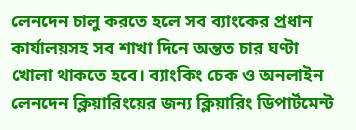লেনদেন চালু করতে হলে সব ব্যাংকের প্রধান কার্যালয়সহ সব শাখা দিনে অন্তত চার ঘণ্টা খোলা থাকতে হবে। ব্যাংকিং চেক ও অনলাইন লেনদেন ক্লিয়ারিংয়ের জন্য ক্লিয়ারিং ডিপার্টমেন্ট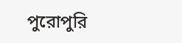পুরোপুরি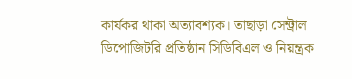কার্যকর থাকা অত্যাবশ্যক। তাছাড়া সেন্ট্রাল ডিপোজিটরি প্রতিষ্ঠান সিডিবিএল ও নিয়ন্ত্রক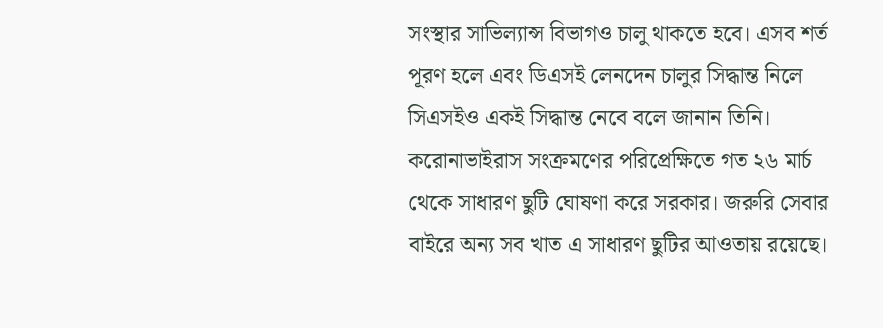সংস্থার সাভিল্যান্স বিভাগও চালু থাকতে হবে। এসব শর্ত পূরণ হলে এবং ডিএসই লেনদেন চালুর সিদ্ধান্ত নিলে সিএসইও একই সিদ্ধান্ত নেবে বলে জানান তিনি।
করোনাভাইরাস সংক্রমণের পরিপ্রেক্ষিতে গত ২৬ মার্চ থেকে সাধারণ ছুটি ঘোষণা করে সরকার। জরুরি সেবার বাইরে অন্য সব খাত এ সাধারণ ছুটির আওতায় রয়েছে।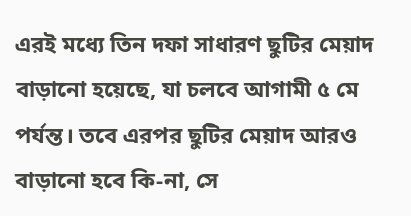এরই মধ্যে তিন দফা সাধারণ ছুটির মেয়াদ বাড়ানো হয়েছে, যা চলবে আগামী ৫ মে পর্যন্ত। তবে এরপর ছুটির মেয়াদ আরও বাড়ানো হবে কি-না, সে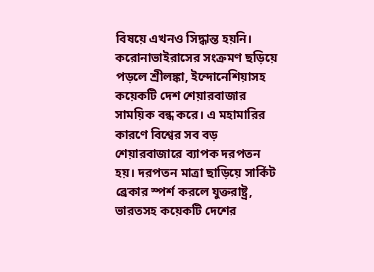বিষয়ে এখনও সিদ্ধান্ত হয়নি।
করোনাভাইরাসের সংক্রমণ ছড়িয়ে পড়লে শ্রীলঙ্কা, ইন্দোনেশিয়াসহ কয়েকটি দেশ শেয়ারবাজার সাময়িক বন্ধ করে। এ মহামারির কারণে বিশ্বের সব বড় শেয়ারবাজারে ব্যাপক দরপতন হয়। দরপতন মাত্রা ছাড়িয়ে সার্কিট ব্রেকার স্পর্শ করলে যুক্তরাষ্ট্র, ভারতসহ কয়েকটি দেশের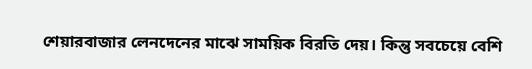শেয়ারবাজার লেনদেনের মাঝে সাময়িক বিরতি দেয়। কিন্তু সবচেয়ে বেশি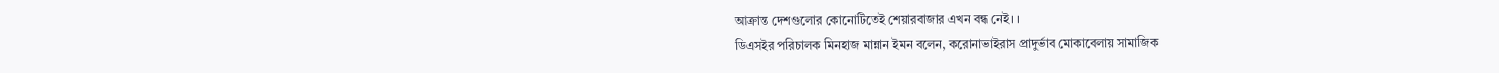আক্রান্ত দেশগুলোর কোনোটিতেই শেয়ারবাজার এখন বন্ধ নেই। ।
ডিএসইর পরিচালক মিনহাজ মান্নান ইমন বলেন, করোনাভাইরাস প্রাদুর্ভাব মোকাবেলায় সামাজিক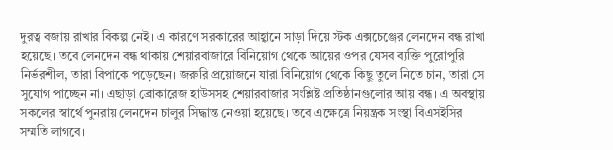দুরত্ব বজায় রাখার বিকল্প নেই। এ কারণে সরকারের আহ্বানে সাড়া দিয়ে স্টক এক্সচেঞ্জের লেনদেন বন্ধ রাখা হয়েছে। তবে লেনদেন বন্ধ থাকায় শেয়ারবাজারে বিনিয়োগ থেকে আয়ের ওপর যেসব ব্যক্তি পুরোপুরি নির্ভরশীল, তারা বিপাকে পড়েছেন। জরুরি প্রয়োজনে যারা বিনিয়োগ থেকে কিছু তুলে নিতে চান, তারা সে সুযোগ পাচ্ছেন না। এছাড়া ব্রোকারেজ হাউসসহ শেয়ারবাজার সংশ্লিষ্ট প্রতিষ্ঠানগুলোর আয় বন্ধ। এ অবস্থায় সকলের স্বার্থে পুনরায় লেনদেন চালুর সিদ্ধান্ত নেওয়া হয়েছে। তবে এক্ষেত্রে নিয়ন্ত্রক সংস্থা বিএসইসির সম্মতি লাগবে।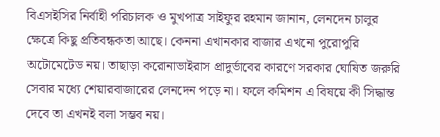বিএসইসির নির্বাহী পরিচালক ও মুখপাত্র সাইফুর রহমান জানান, লেনদেন চালুর ক্ষেত্রে কিছু প্রতিবন্ধকতা আছে। কেননা এখানকার বাজার এখনো পুরোপুরি অটোমেটেড নয়। তাছাড়া করোনাভাইরাস প্রাদুর্ভাবের কারণে সরকার ঘোষিত জরুরি সেবার মধ্যে শেয়ারবাজারের লেনদেন পড়ে না। ফলে কমিশন এ বিষয়ে কী সিদ্ধান্ত দেবে তা এখনই বলা সম্ভব নয়।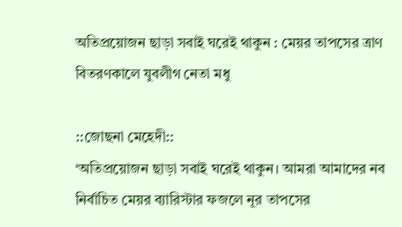অতিপ্রয়োজন ছাড়া সবাই ঘরেই থাকুন : মেয়র তাপসের ত্রাণ বিতরণকালে যুবলীগ নেতা মধু

::জোছনা মেহেদী::
‘অতিপ্রয়োজন ছাড়া সবাই ঘরেই থাকুন। আমরা আমাদের নব নির্বাচিত মেয়র ব্যারিস্টার ফজলে নূর তাপসের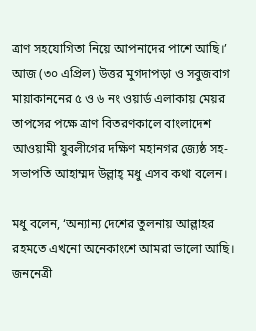ত্রাণ সহযোগিতা নিয়ে আপনাদের পাশে আছি।’
আজ (৩০ এপ্রিল) উত্তর মুগদাপড়া ও সবুজবাগ মায়াকাননের ৫ ও ৬ নং ওয়ার্ড এলাকায় মেয়র তাপসের পক্ষে ত্রাণ বিতরণকালে বাংলাদেশ আওয়ামী যুবলীগের দক্ষিণ মহানগর জ্যেষ্ঠ সহ-সভাপতি আহাম্মদ উল্লাহ্ মধু এসব কথা বলেন।

মধু বলেন, ‘অন্যান্য দেশের তুলনায় আল্লাহর রহমতে এখনো অনেকাংশে আমরা ভালো আছি। জননেত্রী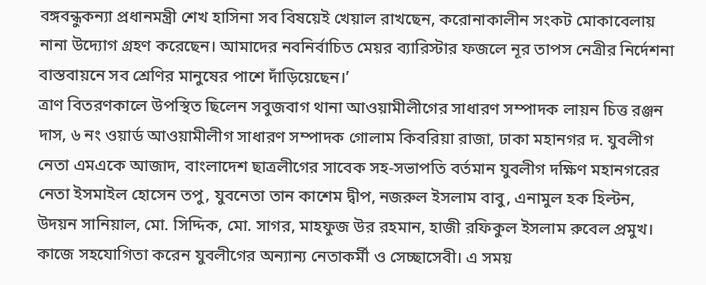বঙ্গবন্ধুকন্যা প্রধানমন্ত্রী শেখ হাসিনা সব বিষয়েই খেয়াল রাখছেন, করোনাকালীন সংকট মোকাবেলায় নানা উদ্যোগ গ্রহণ করেছেন। আমাদের নবনির্বাচিত মেয়র ব্যারিস্টার ফজলে নূর তাপস নেত্রীর নির্দেশনা বাস্তবায়নে সব শ্রেণির মানুষের পাশে দাঁড়িয়েছেন।’
ত্রাণ বিতরণকালে উপস্থিত ছিলেন সবুজবাগ থানা আওয়ামীলীগের সাধারণ সম্পাদক লায়ন চিত্ত রঞ্জন দাস, ৬ নং ওয়ার্ড আওয়ামীলীগ সাধারণ সম্পাদক গোলাম কিবরিয়া রাজা, ঢাকা মহানগর দ. যুবলীগ নেতা এমএকে আজাদ, বাংলাদেশ ছাত্রলীগের সাবেক সহ-সভাপতি বর্তমান যুবলীগ দক্ষিণ মহানগরের নেতা ইসমাইল হোসেন তপু, যুবনেতা তান কাশেম দ্বীপ, নজরুল ইসলাম বাবু, এনামুল হক হিল্টন, উদয়ন সানিয়াল, মো. সিদ্দিক, মো. সাগর, মাহফুজ উর রহমান, হাজী রফিকুল ইসলাম রুবেল প্রমুখ। কাজে সহযোগিতা করেন যুবলীগের অন্যান্য নেতাকর্মী ও সেচ্ছাসেবী। এ সময়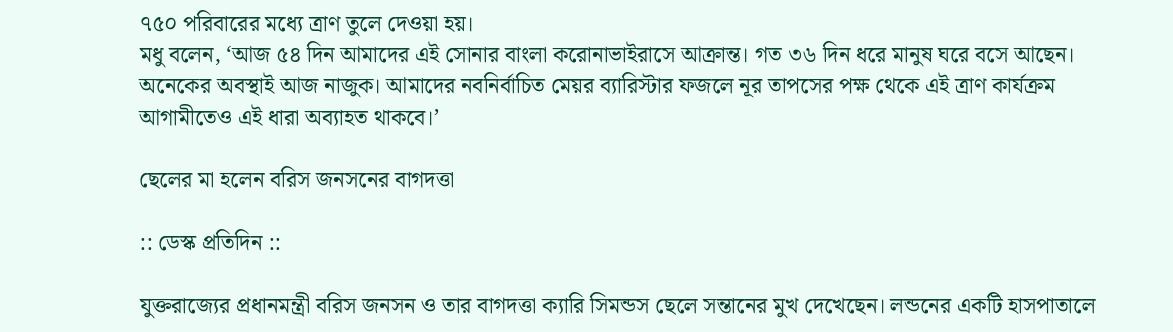৭৫০ পরিবারের মধ্যে ত্রাণ তুলে দেওয়া হয়।
মধু বলেন, ‘আজ ৫৪ দিন আমাদের এই সোনার বাংলা করোনাভাইরাসে আক্রান্ত। গত ৩৬ দিন ধরে মানুষ ঘরে বসে আছেন। অনেকের অবস্থাই আজ নাজুক। আমাদের নবনির্বাচিত মেয়র ব্যারিস্টার ফজলে নূর তাপসের পক্ষ থেকে এই ত্রাণ কার্যক্রম আগামীতেও এই ধারা অব্যাহত থাকবে।’

ছেলের মা হলেন বরিস জনসনের বাগদত্তা

:: ডেস্ক প্রতিদিন ::

যুক্তরাজ্যের প্রধানমন্ত্রী বরিস জনসন ও তার বাগদত্তা ক্যারি সিমন্ডস ছেলে সন্তানের মুখ দেখেছেন। লন্ডনের একটি হাসপাতালে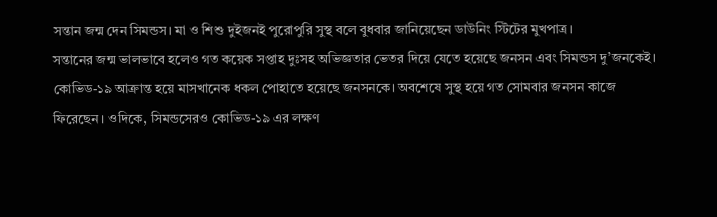সন্তান জন্ম দেন সিমন্ডস। মা ও শিশু দুইজনই পুরোপুরি সুস্থ বলে বুধবার জানিয়েছেন ডাউনিং স্টিটের মুখপাত্র।
সন্তানের জন্ম ভালভাবে হলেও গত কয়েক সপ্তাহ দুঃসহ অভিজ্ঞতার ভেতর দিয়ে যেতে হয়েছে জনসন এবং সিমন্ডস দু’জনকেই। কোভিড-১৯ আক্রান্ত হয়ে মাসখানেক ধকল পোহাতে হয়েছে জনসনকে। অবশেষে সুস্থ হয়ে গত সোমবার জনসন কাজে ফিরেছেন। ওদিকে, সিমন্ডসেরও কোভিড-১৯ এর লক্ষণ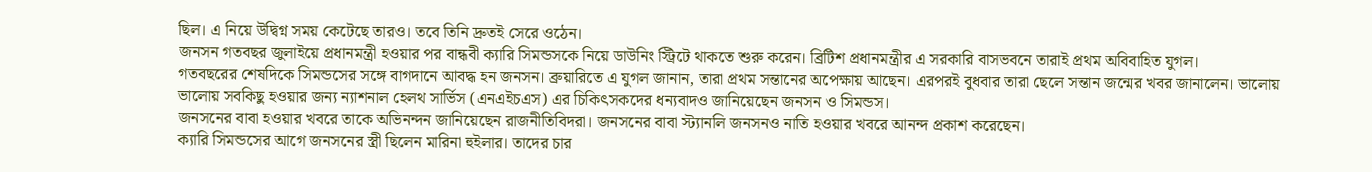ছিল। এ নিয়ে উদ্বিগ্ন সময় কেটেছে তারও। তবে তিনি দ্রুতই সেরে ওঠেন।
জনসন গতবছর জুলাইয়ে প্রধানমন্ত্রী হওয়ার পর বান্ধবী ক্যারি সিমন্ডসকে নিয়ে ডাউনিং স্ট্রিটে থাকতে শুরু করেন। ব্রিটিশ প্রধানমন্ত্রীর এ সরকারি বাসভবনে তারাই প্রথম অবিবাহিত যুগল।
গতবছরের শেষদিকে সিমন্ডসের সঙ্গে বাগদানে আবদ্ধ হন জনসন। ব্রুয়ারিতে এ যুগল জানান, তারা প্রথম সন্তানের অপেক্ষায় আছেন। এরপরই বুধবার তারা ছেলে সন্তান জন্মের খবর জানালেন। ভালোয় ভালোয় সবকিছু হওয়ার জন্য ন্যাশনাল হেলথ সার্ভিস (এনএইচএস) এর চিকিৎসকদের ধন্যবাদও জানিয়েছেন জনসন ও সিমন্ডস।
জনসনের বাবা হওয়ার খবরে তাকে অভিনন্দন জানিয়েছেন রাজনীতিবিদরা। জনসনের বাবা স্ট্যানলি জনসনও নাতি হওয়ার খবরে আনন্দ প্রকাশ করেছেন।
ক্যারি সিমন্ডসের আগে জনসনের স্ত্রী ছিলেন মারিনা হুইলার। তাদের চার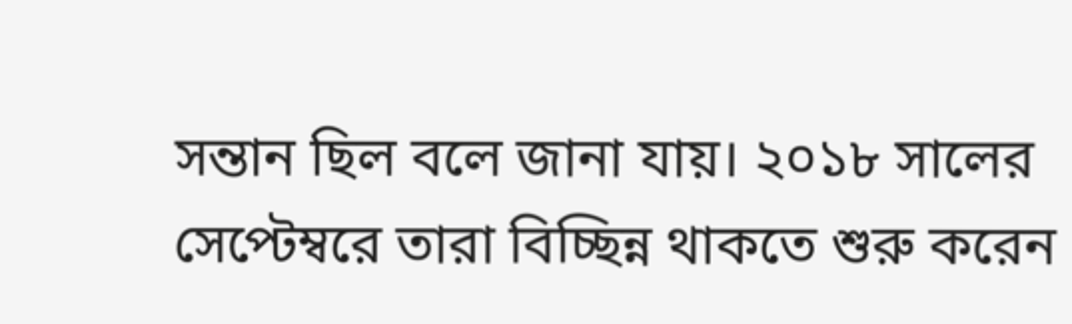সন্তান ছিল বলে জানা যায়। ২০১৮ সালের সেপ্টেম্বরে তারা বিচ্ছিন্ন থাকতে শুরু করেন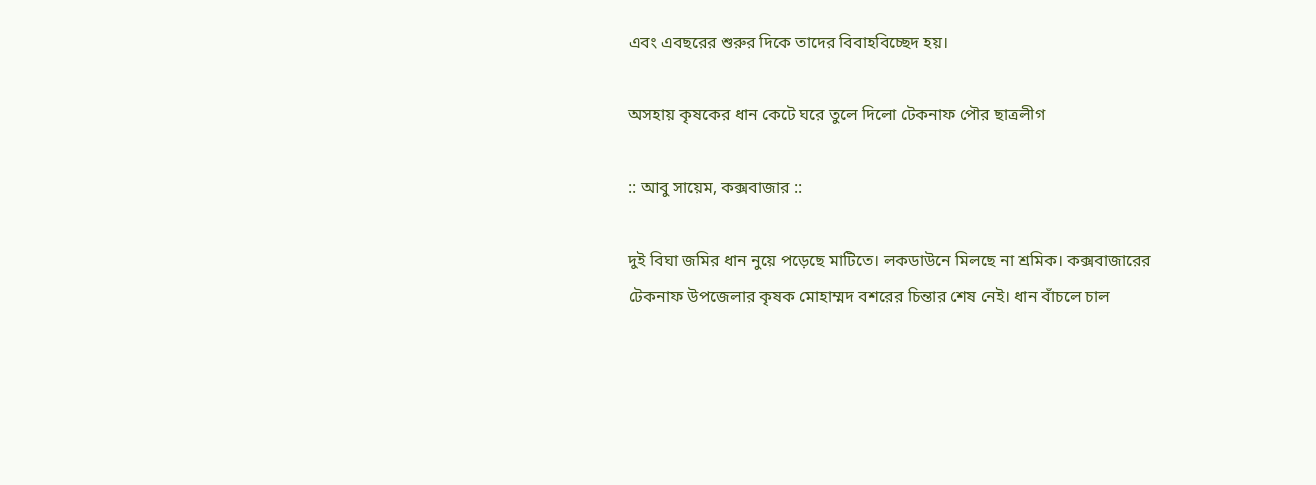এবং এবছরের শুরুর দিকে তাদের বিবাহবিচ্ছেদ হয়।

অসহায় কৃষকের ধান কেটে ঘরে তুলে দিলো টেকনাফ পৌর ছাত্রলীগ

:: আবু সায়েম, কক্সবাজার ::

দুই বিঘা জমির ধান নুয়ে পড়েছে মাটিতে। লকডাউনে মিলছে না শ্রমিক। কক্সবাজারের টেকনাফ উপজেলার কৃষক মোহাম্মদ বশরের চিন্তার শেষ নেই। ধান বাঁচলে চাল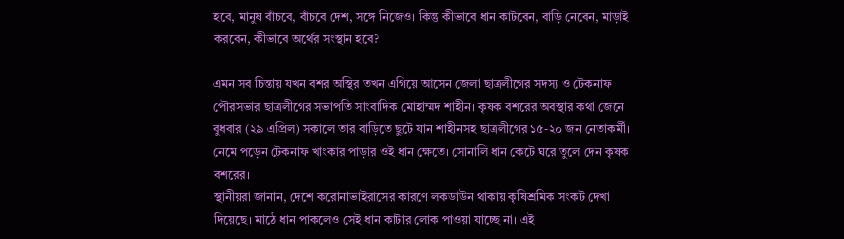হবে, মানুষ বাঁচবে, বাঁচবে দেশ, সঙ্গে নিজেও। কিন্তু কীভাবে ধান কাটবেন, বাড়ি নেবেন, মাড়াই করবেন, কীভাবে অর্থের সংস্থান হবে?

এমন সব চিন্তায় যখন বশর অস্থির তখন এগিয়ে আসেন জেলা ছাত্রলীগের সদস্য ও টেকনাফ পৌরসভার ছাত্রলীগের সভাপতি সাংবাদিক মোহাম্মদ শাহীন। কৃষক বশরের অবস্থার কথা জেনে বুধবার (২৯ এপ্রিল) সকালে তার বাড়িতে ছুটে যান শাহীনসহ ছাত্রলীগের ১৫-২০ জন নেতাকর্মী। নেমে পড়েন টেকনাফ খাংকার পাড়ার ওই ধান ক্ষেতে। সোনালি ধান কেটে ঘরে তুলে দেন কৃষক বশরের।
স্থানীয়রা জানান, দেশে করোনাভাইরাসের কারণে লকডাউন থাকায় কৃষিশ্রমিক সংকট দেখা দিয়েছে। মাঠে ধান পাকলেও সেই ধান কাটার লোক পাওয়া যাচ্ছে না। এই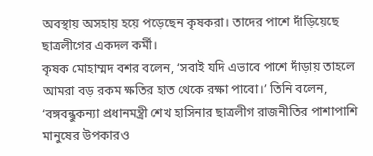অবস্থায় অসহায় হয়ে পড়েছেন কৃষকরা। তাদের পাশে দাঁড়িয়েছে ছাত্রলীগের একদল কর্মী।
কৃষক মোহাম্মদ বশর বলেন, ‘সবাই যদি এভাবে পাশে দাঁড়ায় তাহলে আমরা বড় রকম ক্ষতির হাত থেকে রক্ষা পাবো।’ তিনি বলেন, ‘বঙ্গবন্ধুকন্যা প্রধানমন্ত্রী শেখ হাসিনার ছাত্রলীগ রাজনীতির পাশাপাশি মানুষের উপকারও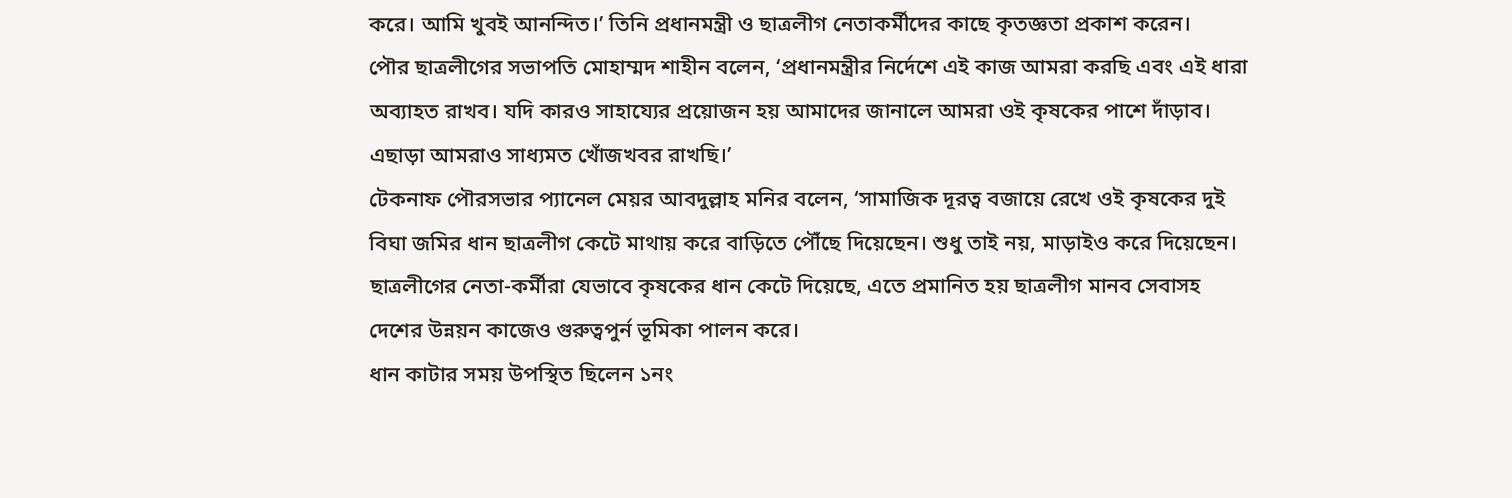করে। আমি খুবই আনন্দিত।’ তিনি প্রধানমন্ত্রী ও ছাত্রলীগ নেতাকর্মীদের কাছে কৃতজ্ঞতা প্রকাশ করেন।
পৌর ছাত্রলীগের সভাপতি মোহাম্মদ শাহীন বলেন, ‘প্রধানমন্ত্রীর নির্দেশে এই কাজ আমরা করছি এবং এই ধারা অব্যাহত রাখব। যদি কারও সাহায্যের প্রয়োজন হয় আমাদের জানালে আমরা ওই কৃষকের পাশে দাঁড়াব। এছাড়া আমরাও সাধ্যমত খোঁজখবর রাখছি।’
টেকনাফ পৌরসভার প্যানেল মেয়র আবদুল্লাহ মনির বলেন, ‘সামাজিক দূরত্ব বজায়ে রেখে ওই কৃষকের দুই বিঘা জমির ধান ছাত্রলীগ কেটে মাথায় করে বাড়িতে পৌঁছে দিয়েছেন। শুধু তাই নয়, মাড়াইও করে দিয়েছেন। ছাত্রলীগের নেতা-কর্মীরা যেভাবে কৃষকের ধান কেটে দিয়েছে, এতে প্রমানিত হয় ছাত্রলীগ মানব সেবাসহ দেশের উন্নয়ন কাজেও গুরুত্বপুর্ন ভূমিকা পালন করে।
ধান কাটার সময় উপস্থিত ছিলেন ১নং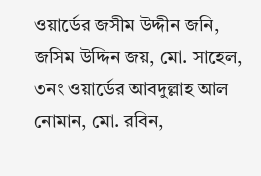ওয়ার্ডের জসীম উদ্দীন জনি, জসিম উদ্দিন জয়, মো. সাহেল, ৩নং ওয়ার্ডের আবদুল্লাহ আল নোমান, মো. রবিন,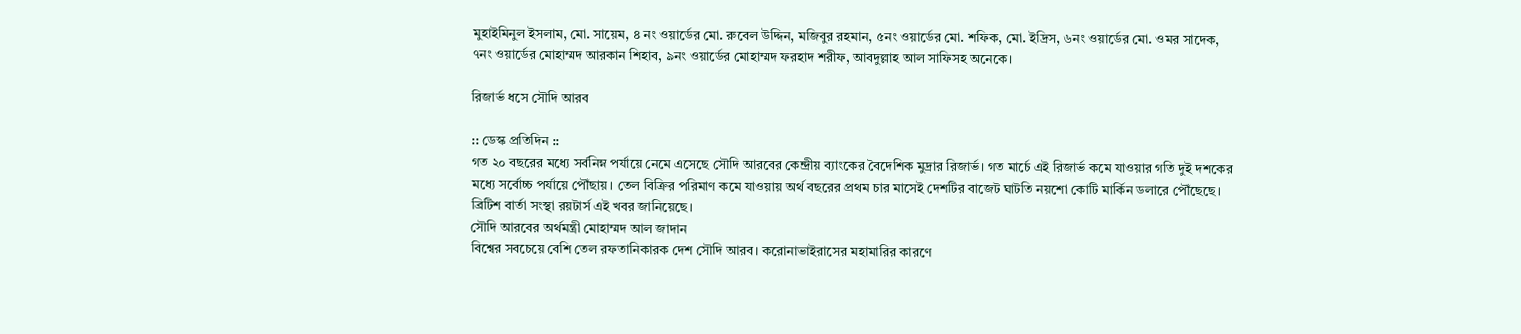মুহাইমিনুল ইসলাম, মো. সায়েম, ৪ নং ওয়ার্ডের মো. রুবেল উদ্দিন, মজিবুর রহমান, ৫নং ওয়ার্ডের মো. শফিক, মো. ইদ্রিস, ৬নং ওয়ার্ডের মো. ওমর সাদেক, ৭নং ওয়ার্ডের মোহাম্মদ আরকান শিহাব, ৯নং ওয়ার্ডের মোহাম্মদ ফরহাদ শরীফ, আবদুল্লাহ আল সাফিসহ অনেকে।

রিজার্ভ ধসে সৌদি আরব

:: ডেস্ক প্রতিদিন ::
গত ২০ বছরের মধ্যে সর্বনিম্ন পর্যায়ে নেমে এসেছে সৌদি আরবের কেন্দ্রীয় ব্যাংকের বৈদেশিক মুদ্রার রিজার্ভ। গত মার্চে এই রিজার্ভ কমে যাওয়ার গতি দুই দশকের মধ্যে সর্বোচ্চ পর্যায়ে পৌঁছায়। তেল বিক্রির পরিমাণ কমে যাওয়ায় অর্থ বছরের প্রথম চার মাসেই দেশটির বাজেট ঘাটতি নয়শো কোটি মার্কিন ডলারে পৌঁছেছে। ব্রিটিশ বার্তা সংস্থা রয়টার্স এই খবর জানিয়েছে।
সৌদি আরবের অর্থমন্ত্রী মোহাম্মদ আল জাদান
বিশ্বের সবচেয়ে বেশি তেল রফতানিকারক দেশ সৌদি আরব। করোনাভাইরাসের মহামারির কারণে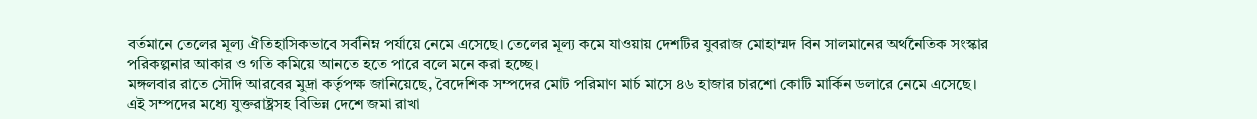বর্তমানে তেলের মূল্য ঐতিহাসিকভাবে সর্বনিম্ন পর্যায়ে নেমে এসেছে। তেলের মূল্য কমে যাওয়ায় দেশটির যুবরাজ মোহাম্মদ বিন সালমানের অর্থনৈতিক সংস্কার পরিকল্পনার আকার ও গতি কমিয়ে আনতে হতে পারে বলে মনে করা হচ্ছে।
মঙ্গলবার রাতে সৌদি আরবের মুদ্রা কর্তৃপক্ষ জানিয়েছে, বৈদেশিক সম্পদের মোট পরিমাণ মার্চ মাসে ৪৬ হাজার চারশো কোটি মার্কিন ডলারে নেমে এসেছে। এই সম্পদের মধ্যে যুক্তরাষ্ট্রসহ বিভিন্ন দেশে জমা রাখা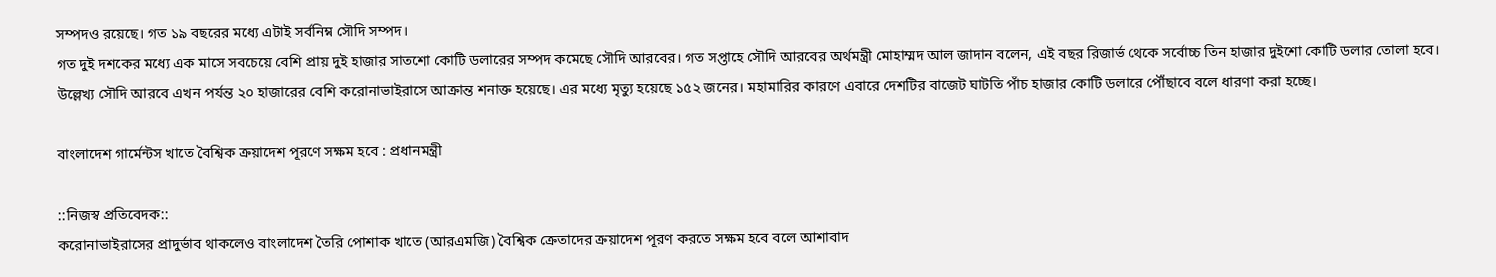সম্পদও রয়েছে। গত ১৯ বছরের মধ্যে এটাই সর্বনিম্ন সৌদি সম্পদ।
গত দুই দশকের মধ্যে এক মাসে সবচেয়ে বেশি প্রায় দুই হাজার সাতশো কোটি ডলারের সম্পদ কমেছে সৌদি আরবের। গত সপ্তাহে সৌদি আরবের অর্থমন্ত্রী মোহাম্মদ আল জাদান বলেন, এই বছর রিজার্ভ থেকে সর্বোচ্চ তিন হাজার দুইশো কোটি ডলার তোলা হবে।
উল্লেখ্য সৌদি আরবে এখন পর্যন্ত ২০ হাজারের বেশি করোনাভাইরাসে আক্রান্ত শনাক্ত হয়েছে। এর মধ্যে মৃত্যু হয়েছে ১৫২ জনের। মহামারির কারণে এবারে দেশটির বাজেট ঘাটতি পাঁচ হাজার কোটি ডলারে পৌঁছাবে বলে ধারণা করা হচ্ছে।

বাংলাদেশ গার্মেন্টস খাতে বৈশ্বিক ক্রয়াদেশ পূরণে সক্ষম হবে : প্রধানমন্ত্রী

::নিজস্ব প্রতিবেদক::
করোনাভাইরাসের প্রাদুর্ভাব থাকলেও বাংলাদেশ তৈরি পোশাক খাতে (আরএমজি) বৈশ্বিক ক্রেতাদের ক্রয়াদেশ পূরণ করতে সক্ষম হবে বলে আশাবাদ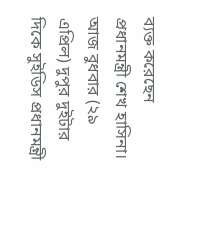ব্যক্ত করেছেন প্রধানমন্ত্রী শেখ হাসিনা। আজ বুধবার (২৯ এপ্রিল) দুপুর দুইটার দিকে সুইডিস প্রধানমন্ত্রী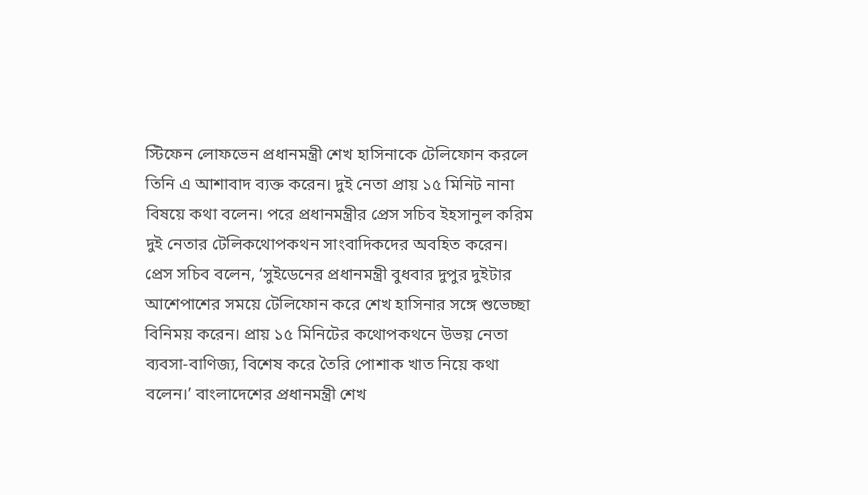স্টিফেন লোফভেন প্রধানমন্ত্রী শেখ হাসিনাকে টেলিফোন করলে তিনি এ আশাবাদ ব্যক্ত করেন। দুই নেতা প্রায় ১৫ মিনিট নানা বিষয়ে কথা বলেন। পরে প্রধানমন্ত্রীর প্রেস সচিব ইহসানুল করিম দুই নেতার টেলিকথোপকথন সাংবাদিকদের অবহিত করেন।
প্রেস সচিব বলেন, ‘সুইডেনের প্রধানমন্ত্রী বুধবার দুপুর দুইটার আশেপাশের সময়ে টেলিফোন করে শেখ হাসিনার সঙ্গে শুভেচ্ছা বিনিময় করেন। প্রায় ১৫ মিনিটের কথোপকথনে উভয় নেতা ব্যবসা-বাণিজ্য, বিশেষ করে তৈরি পোশাক খাত নিয়ে কথা বলেন।’ বাংলাদেশের প্রধানমন্ত্রী শেখ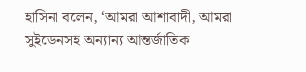হাসিনা বলেন, ‘আমরা আশাবাদী, আমরা সুইডেনসহ অন্যান্য আন্তর্জাতিক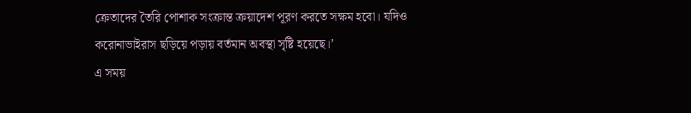ক্রেতাদের তৈরি পোশাক সংক্রান্ত ক্রয়াদেশ পূরণ করতে সক্ষম হবো। যদিও করোনাভাইরাস ছড়িয়ে পড়ায় বর্তমান অবস্থা সৃষ্টি হয়েছে।’
এ সময়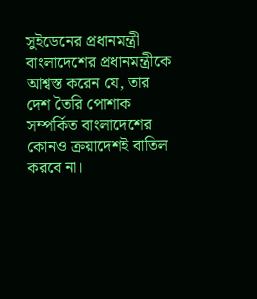সুইডেনের প্রধানমন্ত্রী বাংলাদেশের প্রধানমন্ত্রীকে আশ্বস্ত করেন যে, তার দেশ তৈরি পোশাক সম্পর্কিত বাংলাদেশের কোনও ক্রয়াদেশই বাতিল করবে না।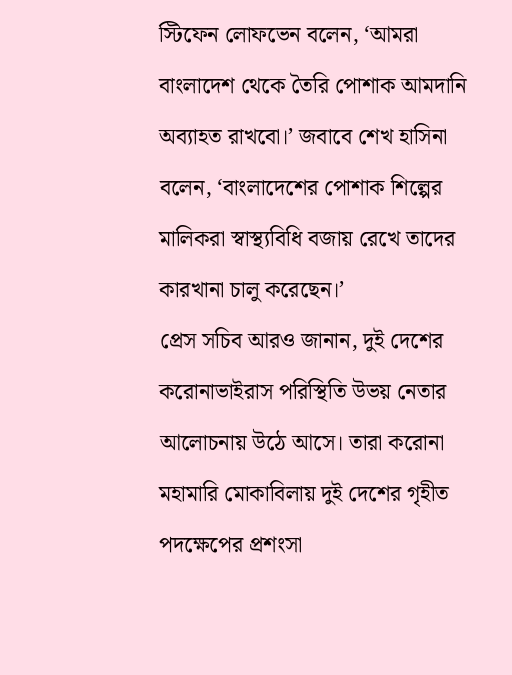স্টিফেন লোফভেন বলেন, ‘আমরা বাংলাদেশ থেকে তৈরি পোশাক আমদানি অব্যাহত রাখবো।’ জবাবে শেখ হাসিনা বলেন, ‘বাংলাদেশের পোশাক শিল্পের মালিকরা স্বাস্থ্যবিধি বজায় রেখে তাদের কারখানা চালু করেছেন।’
প্রেস সচিব আরও জানান, দুই দেশের করোনাভাইরাস পরিস্থিতি উভয় নেতার আলোচনায় উঠে আসে। তারা করোনা মহামারি মোকাবিলায় দুই দেশের গৃহীত পদক্ষেপের প্রশংসা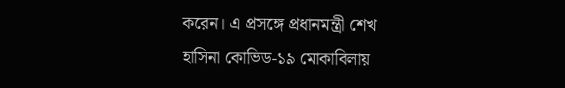করেন। এ প্রসঙ্গে প্রধানমন্ত্রী শেখ হাসিনা কোভিড-১৯ মোকাবিলায়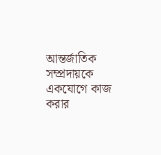আন্তর্জাতিক সম্প্রদায়কে একযোগে কাজ করার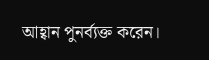আহ্বান পুনর্ব্যক্ত করেন।